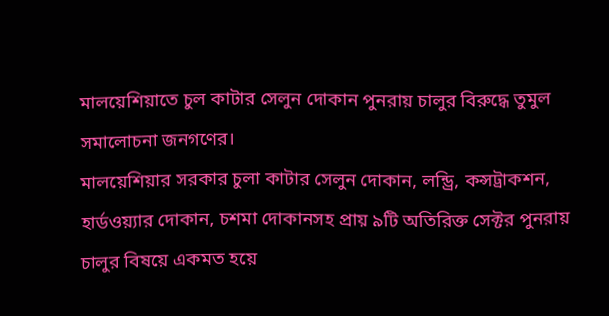মালয়েশিয়াতে চুল কাটার সেলুন দোকান পুনরায় চালুর বিরুদ্ধে তুমুল সমালোচনা জনগণের।
মালয়েশিয়ার সরকার চুলা কাটার সেলুন দোকান, লন্ড্রি, কন্সট্রাকশন, হার্ডওয়্যার দোকান, চশমা দোকানসহ প্রায় ৯টি অতিরিক্ত সেক্টর পুনরায় চালুর বিষয়ে একমত হয়ে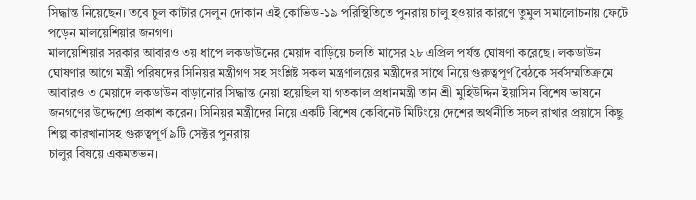সিদ্ধান্ত নিয়েছেন। তবে চুল কাটার সেলুন দোকান এই কোভিড-১৯ পরিস্থিতিতে পুনরায় চালু হওয়ার কারণে তুমুল সমালোচনায় ফেটে পড়েন মালয়েশিয়ার জনগণ।
মালয়েশিয়ার সরকার আবারও ৩য় ধাপে লকডাউনের মেয়াদ বাড়িয়ে চলতি মাসের ২৮ এপ্রিল পর্যন্ত ঘোষণা করেছে। লকডাউন ঘোষণার আগে মন্ত্রী পরিষদের সিনিয়র মন্ত্রীগণ সহ সংশ্লিষ্ট সকল মন্ত্রণালয়ের মন্ত্রীদের সাথে নিয়ে গুরুত্বপূর্ণ বৈঠকে সর্বসম্মতিক্রমে আবারও ৩ মেয়াদে লকডাউন বাড়ানোর সিদ্ধান্ত নেয়া হয়েছিল যা গতকাল প্রধানমন্ত্রী তান শ্রী মুহিউদ্দিন ইয়াসিন বিশেষ ভাষনে জনগণের উদ্দেশ্যে প্রকাশ করেন। সিনিয়র মন্ত্রীদের নিয়ে একটি বিশেষ কেবিনেট মিটিংয়ে দেশের অর্থনীতি সচল রাখার প্রয়াসে কিছু শিল্প কারখানাসহ গুরুত্বপূর্ণ ৯টি সেক্টর পুনরায়
চালুর বিষয়ে একমতভন।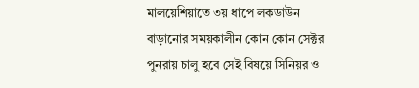মালয়েশিয়াতে ৩য় ধাপে লকডাউন বাড়ানোর সময়কালীন কোন কোন সেক্টর পুনরায় চালু হবে সেই বিষয়ে সিনিয়র ও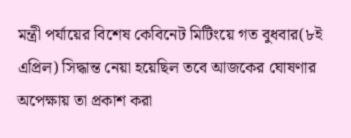মন্ত্রী পর্যায়ের বিশেষ কেবিনেট মিটিংয়ে গত বুধবার(৮ই এপ্রিল) সিদ্ধান্ত নেয়া হয়েছিল তবে আজকের ঘোষণার অপেক্ষায় তা প্রকাশ করা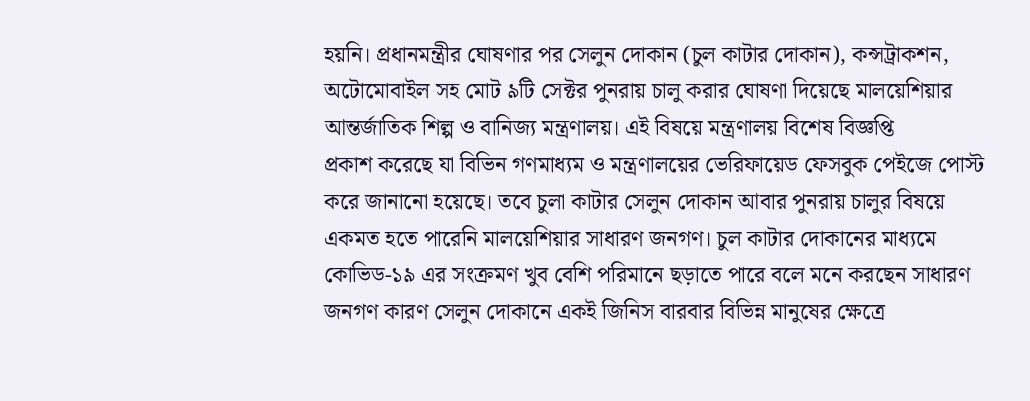হয়নি। প্রধানমন্ত্রীর ঘোষণার পর সেলুন দোকান (চুল কাটার দোকান), কন্সট্রাকশন, অটোমোবাইল সহ মোট ৯টি সেক্টর পুনরায় চালু করার ঘোষণা দিয়েছে মালয়েশিয়ার আন্তর্জাতিক শিল্প ও বানিজ্য মন্ত্রণালয়। এই বিষয়ে মন্ত্রণালয় বিশেষ বিজ্ঞপ্তি
প্রকাশ করেছে যা বিভিন গণমাধ্যম ও মন্ত্রণালয়ের ভেরিফায়েড ফেসবুক পেইজে পোস্ট করে জানানো হয়েছে। তবে চুলা কাটার সেলুন দোকান আবার পুনরায় চালুর বিষয়ে একমত হতে পারেনি মালয়েশিয়ার সাধারণ জনগণ। চুল কাটার দোকানের মাধ্যমে কোভিড-১৯ এর সংক্রমণ খুব বেশি পরিমানে ছড়াতে পারে বলে মনে করছেন সাধারণ জনগণ কারণ সেলুন দোকানে একই জিনিস বারবার বিভিন্ন মানুষের ক্ষেত্রে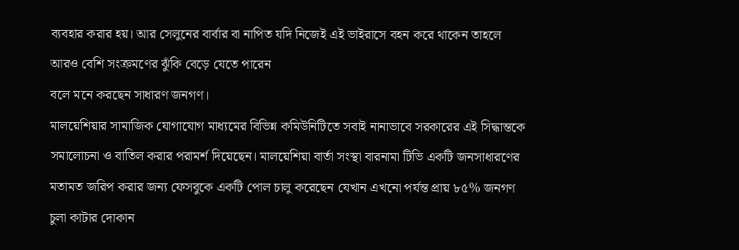ব্যবহার করার হয়। আর সেলুনের বার্বার বা নাপিত যদি নিজেই এই ভাইরাসে বহন করে থাকেন তাহলে আরও বেশি সংক্রমণের ঝুঁকি বেড়ে যেতে পারেন
বলে মনে করছেন সাধারণ জনগণ।
মালয়েশিয়ার সামাজিক যোগাযোগ মাধ্যমের বিভিন্ন কমিউনিটিতে সবাই নানাভাবে সরকারের এই সিদ্ধান্তকে সমালোচনা ও বাতিল করার পরামর্শ দিয়েছেন। মালয়েশিয়া বার্তা সংস্থা বারনামা টিভি একটি জনসাধারণের মতামত জরিপ করার জন্য ফেসবুকে একটি পোল চালু করেছেন যেখান এখনো পর্যন্ত প্রায় ৮৫% জনগণ চুলা কাটার দোকান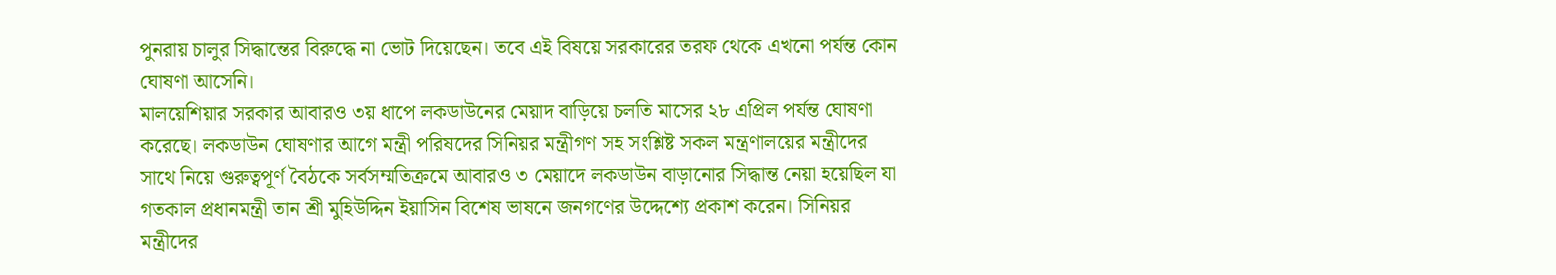পুনরায় চালুর সিদ্ধান্তের বিরুদ্ধে না ভোট দিয়েছেন। তবে এই বিষয়ে সরকারের তরফ থেকে এখনো পর্যন্ত কোন ঘোষণা আসেনি।
মালয়েশিয়ার সরকার আবারও ৩য় ধাপে লকডাউনের মেয়াদ বাড়িয়ে চলতি মাসের ২৮ এপ্রিল পর্যন্ত ঘোষণা করেছে। লকডাউন ঘোষণার আগে মন্ত্রী পরিষদের সিনিয়র মন্ত্রীগণ সহ সংশ্লিষ্ট সকল মন্ত্রণালয়ের মন্ত্রীদের সাথে নিয়ে গুরুত্বপূর্ণ বৈঠকে সর্বসম্মতিক্রমে আবারও ৩ মেয়াদে লকডাউন বাড়ানোর সিদ্ধান্ত নেয়া হয়েছিল যা গতকাল প্রধানমন্ত্রী তান শ্রী মুহিউদ্দিন ইয়াসিন বিশেষ ভাষনে জনগণের উদ্দেশ্যে প্রকাশ করেন। সিনিয়র মন্ত্রীদের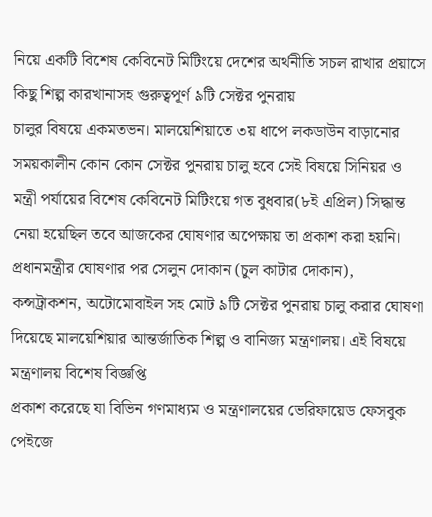নিয়ে একটি বিশেষ কেবিনেট মিটিংয়ে দেশের অর্থনীতি সচল রাখার প্রয়াসে কিছু শিল্প কারখানাসহ গুরুত্বপূর্ণ ৯টি সেক্টর পুনরায়
চালুর বিষয়ে একমতভন। মালয়েশিয়াতে ৩য় ধাপে লকডাউন বাড়ানোর সময়কালীন কোন কোন সেক্টর পুনরায় চালু হবে সেই বিষয়ে সিনিয়র ও মন্ত্রী পর্যায়ের বিশেষ কেবিনেট মিটিংয়ে গত বুধবার(৮ই এপ্রিল) সিদ্ধান্ত নেয়া হয়েছিল তবে আজকের ঘোষণার অপেক্ষায় তা প্রকাশ করা হয়নি। প্রধানমন্ত্রীর ঘোষণার পর সেলুন দোকান (চুল কাটার দোকান), কন্সট্রাকশন, অটোমোবাইল সহ মোট ৯টি সেক্টর পুনরায় চালু করার ঘোষণা দিয়েছে মালয়েশিয়ার আন্তর্জাতিক শিল্প ও বানিজ্য মন্ত্রণালয়। এই বিষয়ে মন্ত্রণালয় বিশেষ বিজ্ঞপ্তি
প্রকাশ করেছে যা বিভিন গণমাধ্যম ও মন্ত্রণালয়ের ভেরিফায়েড ফেসবুক পেইজে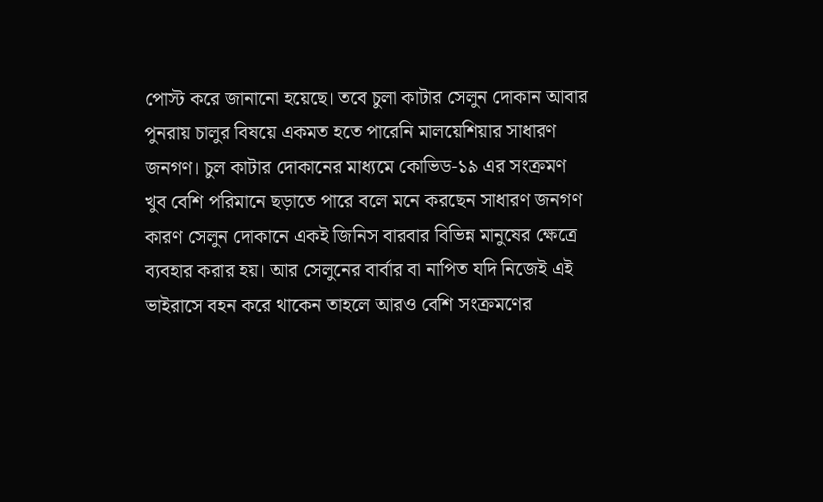পোস্ট করে জানানো হয়েছে। তবে চুলা কাটার সেলুন দোকান আবার পুনরায় চালুর বিষয়ে একমত হতে পারেনি মালয়েশিয়ার সাধারণ জনগণ। চুল কাটার দোকানের মাধ্যমে কোভিড-১৯ এর সংক্রমণ খুব বেশি পরিমানে ছড়াতে পারে বলে মনে করছেন সাধারণ জনগণ কারণ সেলুন দোকানে একই জিনিস বারবার বিভিন্ন মানুষের ক্ষেত্রে ব্যবহার করার হয়। আর সেলুনের বার্বার বা নাপিত যদি নিজেই এই ভাইরাসে বহন করে থাকেন তাহলে আরও বেশি সংক্রমণের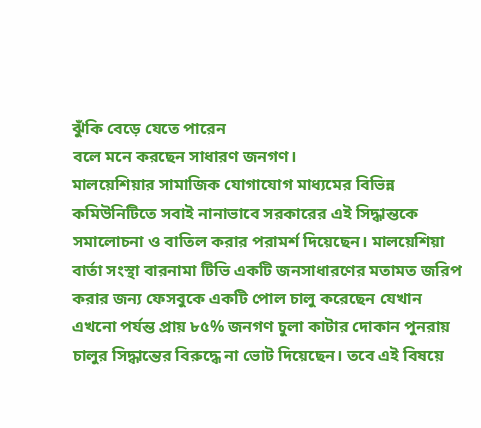ঝুঁকি বেড়ে যেতে পারেন
বলে মনে করছেন সাধারণ জনগণ।
মালয়েশিয়ার সামাজিক যোগাযোগ মাধ্যমের বিভিন্ন কমিউনিটিতে সবাই নানাভাবে সরকারের এই সিদ্ধান্তকে সমালোচনা ও বাতিল করার পরামর্শ দিয়েছেন। মালয়েশিয়া বার্তা সংস্থা বারনামা টিভি একটি জনসাধারণের মতামত জরিপ করার জন্য ফেসবুকে একটি পোল চালু করেছেন যেখান এখনো পর্যন্ত প্রায় ৮৫% জনগণ চুলা কাটার দোকান পুনরায় চালুর সিদ্ধান্তের বিরুদ্ধে না ভোট দিয়েছেন। তবে এই বিষয়ে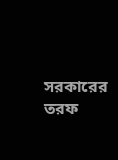সরকারের তরফ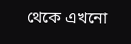থেকে এখনো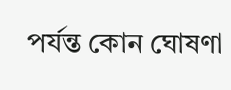পর্যন্ত কোন ঘোষণা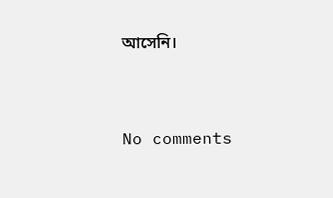আসেনি।


No comments